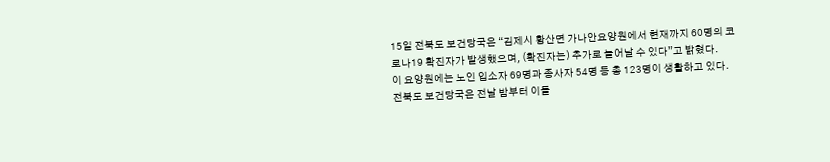15일 전북도 보건당국은 “김제시 황산면 가나안요양원에서 현재까지 60명의 코로나19 확진자가 발생했으며, (확진자는) 추가로 늘어날 수 있다”고 밝혔다.
이 요양원에는 노인 입소자 69명과 종사자 54명 등 총 123명이 생활하고 있다.
전북도 보건당국은 전날 밤부터 이들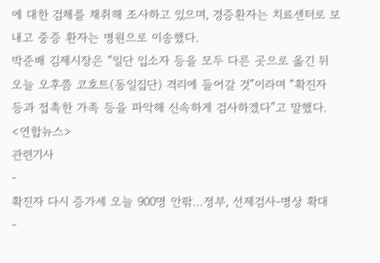에 대한 검체를 채취해 조사하고 있으며, 경증환자는 치료센터로 보내고 중증 환자는 병원으로 이송했다.
박준배 김제시장은 “일단 입소자 등을 모두 다른 곳으로 옮긴 뒤 오늘 오후쯤 코호트(동일집단) 격리에 들어갈 것”이라며 “확진자 등과 접촉한 가족 등을 파악해 신속하게 검사하겠다”고 말했다.
<연합뉴스>
관련기사
-
확진자 다시 증가세 오늘 900명 안팎…정부, 선제검사-병상 확대
-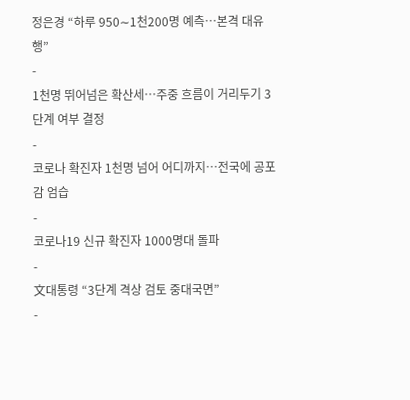정은경 “하루 950∼1천200명 예측…본격 대유행”
-
1천명 뛰어넘은 확산세…주중 흐름이 거리두기 3단계 여부 결정
-
코로나 확진자 1천명 넘어 어디까지…전국에 공포감 엄습
-
코로나19 신규 확진자 1000명대 돌파
-
文대통령 “3단계 격상 검토 중대국면”
-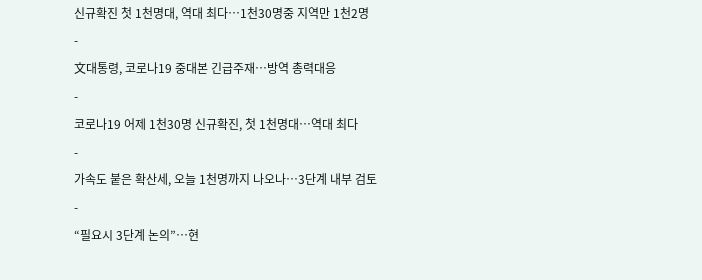신규확진 첫 1천명대, 역대 최다…1천30명중 지역만 1천2명
-
文대통령, 코로나19 중대본 긴급주재…방역 총력대응
-
코로나19 어제 1천30명 신규확진, 첫 1천명대…역대 최다
-
가속도 붙은 확산세, 오늘 1천명까지 나오나…3단계 내부 검토
-
“필요시 3단계 논의”…현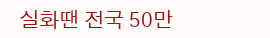실화땐 전국 50만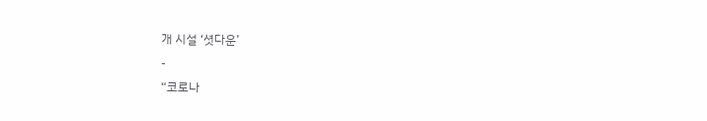개 시설 ‘셧다운’
-
“코로나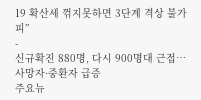19 확산세 꺾지못하면 3단계 격상 불가피”
-
신규확진 880명, 다시 900명대 근접…사망자·중환자 급증
주요뉴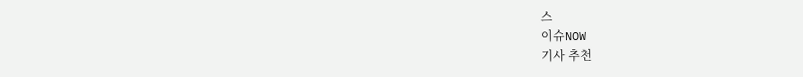스
이슈NOW
기사 추천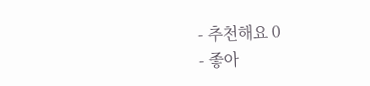- 추천해요 0
- 좋아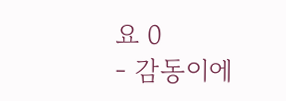요 0
- 감동이에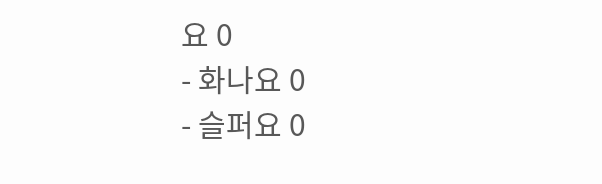요 0
- 화나요 0
- 슬퍼요 0